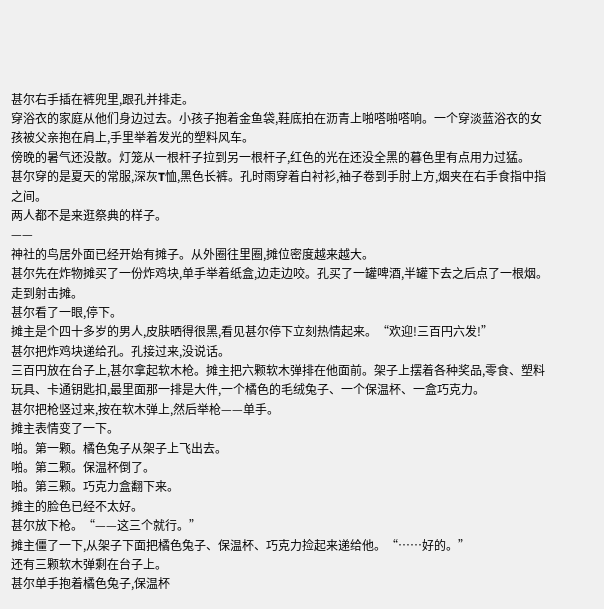甚尔右手插在裤兜里,跟孔并排走。
穿浴衣的家庭从他们身边过去。小孩子抱着金鱼袋,鞋底拍在沥青上啪嗒啪嗒响。一个穿淡蓝浴衣的女孩被父亲抱在肩上,手里举着发光的塑料风车。
傍晚的暑气还没散。灯笼从一根杆子拉到另一根杆子,红色的光在还没全黑的暮色里有点用力过猛。
甚尔穿的是夏天的常服,深灰T恤,黑色长裤。孔时雨穿着白衬衫,袖子卷到手肘上方,烟夹在右手食指中指之间。
两人都不是来逛祭典的样子。
——
神社的鸟居外面已经开始有摊子。从外圈往里圈,摊位密度越来越大。
甚尔先在炸物摊买了一份炸鸡块,单手举着纸盒,边走边咬。孔买了一罐啤酒,半罐下去之后点了一根烟。
走到射击摊。
甚尔看了一眼,停下。
摊主是个四十多岁的男人,皮肤晒得很黑,看见甚尔停下立刻热情起来。“欢迎!三百円六发!”
甚尔把炸鸡块递给孔。孔接过来,没说话。
三百円放在台子上,甚尔拿起软木枪。摊主把六颗软木弹排在他面前。架子上摆着各种奖品,零食、塑料玩具、卡通钥匙扣,最里面那一排是大件,一个橘色的毛绒兔子、一个保温杯、一盒巧克力。
甚尔把枪竖过来,按在软木弹上,然后举枪——单手。
摊主表情变了一下。
啪。第一颗。橘色兔子从架子上飞出去。
啪。第二颗。保温杯倒了。
啪。第三颗。巧克力盒翻下来。
摊主的脸色已经不太好。
甚尔放下枪。“——这三个就行。”
摊主僵了一下,从架子下面把橘色兔子、保温杯、巧克力捡起来递给他。“……好的。”
还有三颗软木弹剩在台子上。
甚尔单手抱着橘色兔子,保温杯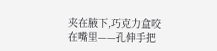夹在腋下,巧克力盒咬在嘴里——孔伸手把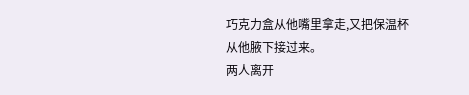巧克力盒从他嘴里拿走,又把保温杯从他腋下接过来。
两人离开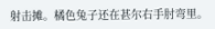射击摊。橘色兔子还在甚尔右手肘弯里。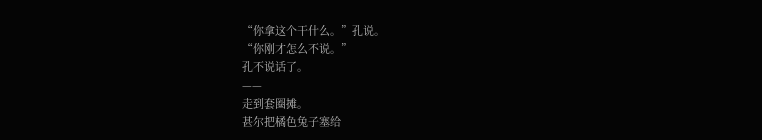“你拿这个干什么。”孔说。
“你刚才怎么不说。”
孔不说话了。
——
走到套圈摊。
甚尔把橘色兔子塞给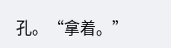孔。“拿着。”